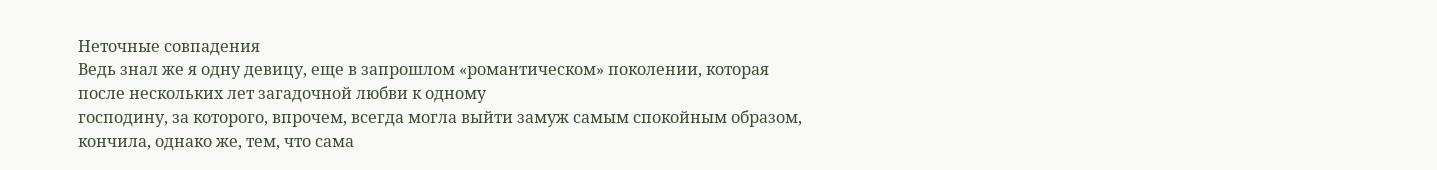Неточные совпадения
Ведь знал же я одну девицу, еще в запрошлом «романтическом» поколении, которая
после нескольких лет загадочной любви к одному
господину, за которого, впрочем, всегда могла выйти замуж самым спокойным образом, кончила, однако же, тем, что сама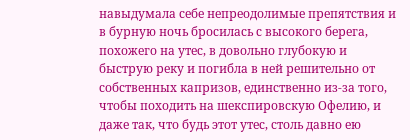навыдумала себе непреодолимые препятствия и в бурную ночь бросилась с высокого берега, похожего на утес, в довольно глубокую и быструю реку и погибла в ней решительно от собственных капризов, единственно из-за того, чтобы походить на шекспировскую Офелию, и даже так, что будь этот утес, столь давно ею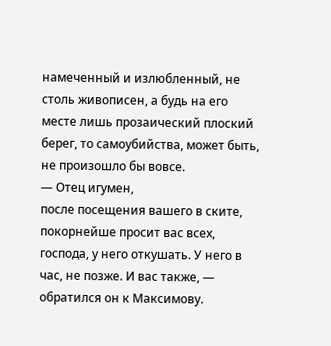намеченный и излюбленный, не столь живописен, а будь на его месте лишь прозаический плоский берег, то самоубийства, может быть, не произошло бы вовсе.
— Отец игумен,
после посещения вашего в ските, покорнейше просит вас всех,
господа, у него откушать. У него в час, не позже. И вас также, — обратился он к Максимову.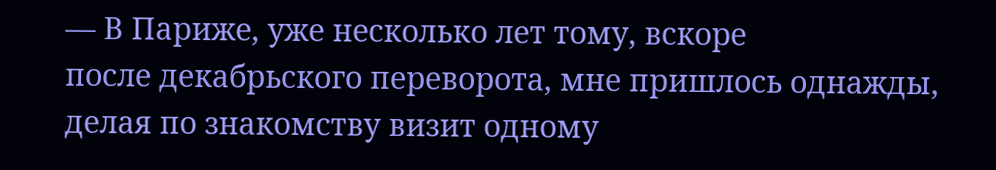— В Париже, уже несколько лет тому, вскоре
после декабрьского переворота, мне пришлось однажды, делая по знакомству визит одному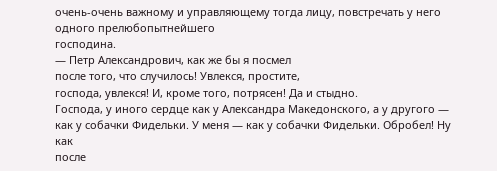очень-очень важному и управляющему тогда лицу, повстречать у него одного прелюбопытнейшего
господина.
— Петр Александрович, как же бы я посмел
после того, что случилось! Увлекся, простите,
господа, увлекся! И, кроме того, потрясен! Да и стыдно.
Господа, у иного сердце как у Александра Македонского, а у другого — как у собачки Фидельки. У меня — как у собачки Фидельки. Обробел! Ну как
после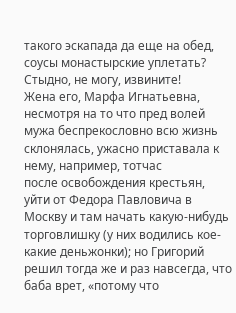такого эскапада да еще на обед, соусы монастырские уплетать? Стыдно, не могу, извините!
Жена его, Марфа Игнатьевна, несмотря на то что пред волей мужа беспрекословно всю жизнь склонялась, ужасно приставала к нему, например, тотчас
после освобождения крестьян, уйти от Федора Павловича в Москву и там начать какую-нибудь торговлишку (у них водились кое-какие деньжонки); но Григорий решил тогда же и раз навсегда, что баба врет, «потому что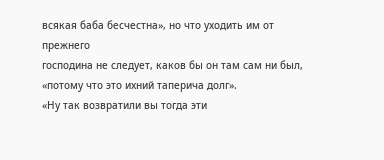всякая баба бесчестна», но что уходить им от прежнего
господина не следует, каков бы он там сам ни был, «потому что это ихний таперича долг».
«Ну так возвратили вы тогда эти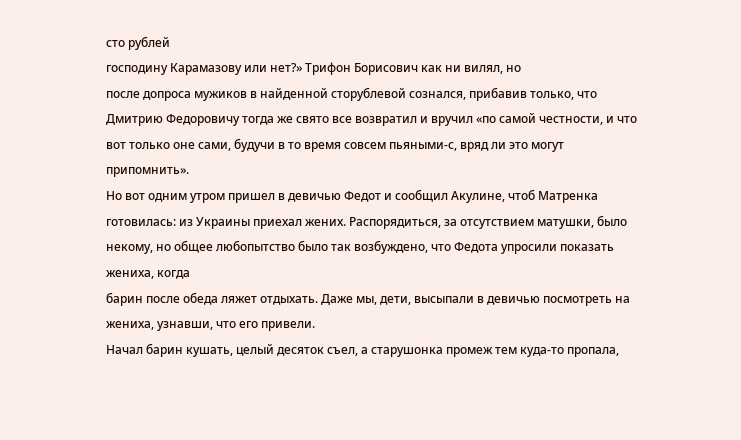сто рублей
господину Карамазову или нет?» Трифон Борисович как ни вилял, но
после допроса мужиков в найденной сторублевой сознался, прибавив только, что Дмитрию Федоровичу тогда же свято все возвратил и вручил «по самой честности, и что вот только оне сами, будучи в то время совсем пьяными-с, вряд ли это могут припомнить».
Но вот одним утром пришел в девичью Федот и сообщил Акулине, чтоб Матренка готовилась: из Украины приехал жених. Распорядиться, за отсутствием матушки, было некому, но общее любопытство было так возбуждено, что Федота упросили показать жениха, когда
барин после обеда ляжет отдыхать. Даже мы, дети, высыпали в девичью посмотреть на жениха, узнавши, что его привели.
Начал барин кушать, целый десяток съел, а старушонка промеж тем куда-то пропала,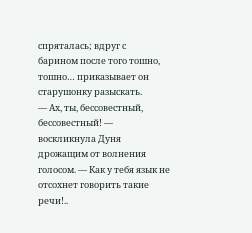спряталась; вдруг с
барином после того тошно, тошно… приказывает он старушонку разыскать.
— Ах, ты, бессовестный, бессовестный! — воскликнула Дуня дрожащим от волнения голосом. — Как у тебя язык не отсохнет говорить такие речи!..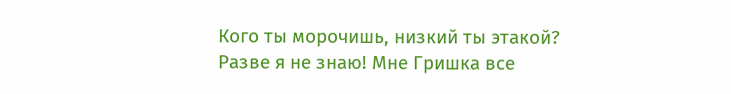Кого ты морочишь, низкий ты этакой? Разве я не знаю! Мне Гришка все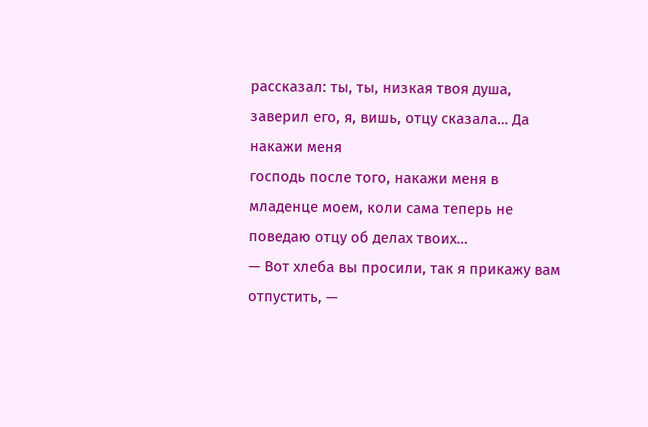рассказал: ты, ты, низкая твоя душа, заверил его, я, вишь, отцу сказала… Да накажи меня
господь после того, накажи меня в младенце моем, коли сама теперь не поведаю отцу об делах твоих…
— Вот хлеба вы просили, так я прикажу вам отпустить, —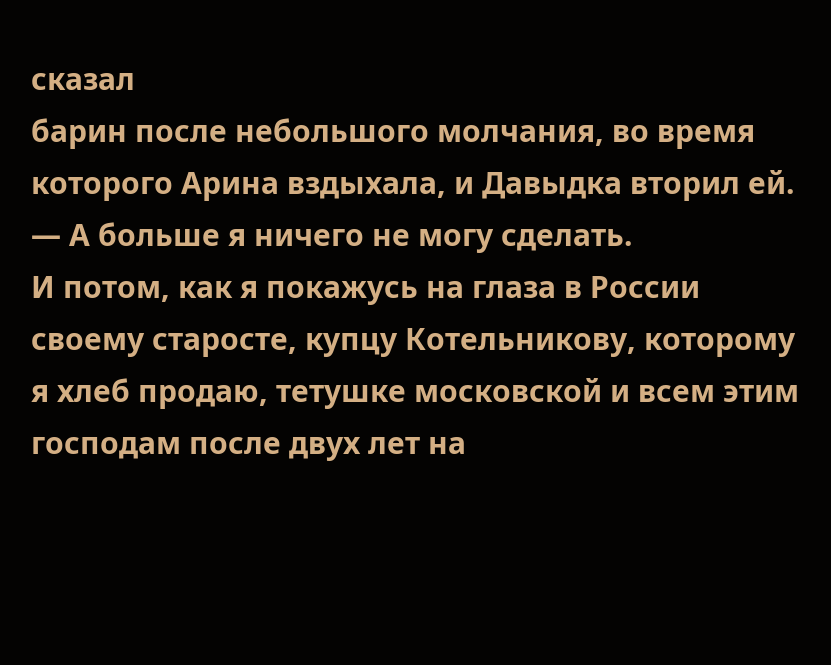сказал
барин после небольшого молчания, во время которого Арина вздыхала, и Давыдка вторил ей. — А больше я ничего не могу сделать.
И потом, как я покажусь на глаза в России своему старосте, купцу Котельникову, которому я хлеб продаю, тетушке московской и всем этим
господам после двух лет на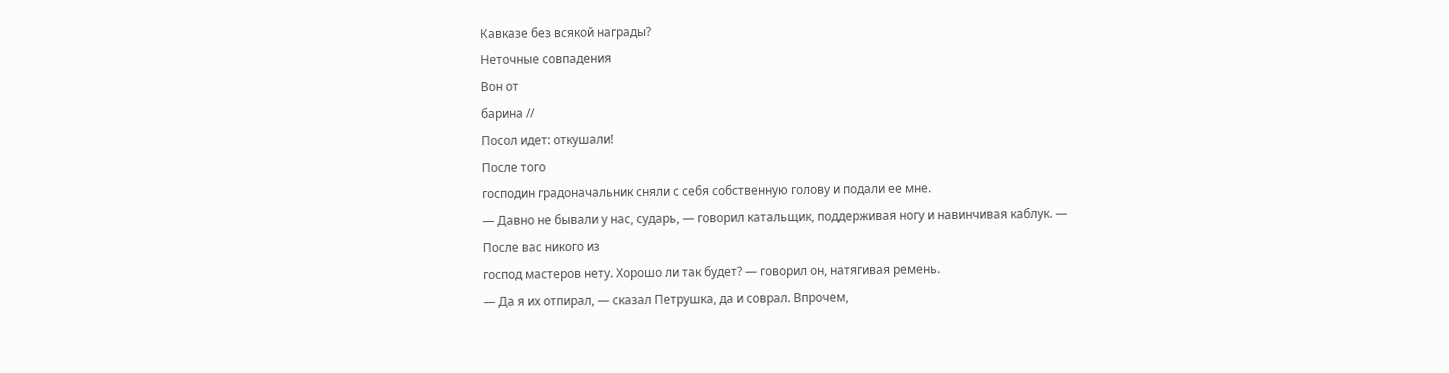Кавказе без всякой награды?
Неточные совпадения
Вон от
барина //
Посол идет: откушали!
После того
господин градоначальник сняли с себя собственную голову и подали ее мне.
— Давно не бывали у нас, сударь, — говорил катальщик, поддерживая ногу и навинчивая каблук. —
После вас никого из
господ мастеров нету. Хорошо ли так будет? — говорил он, натягивая ремень.
— Да я их отпирал, — сказал Петрушка, да и соврал. Впрочем,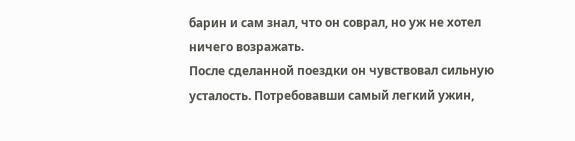барин и сам знал, что он соврал, но уж не хотел ничего возражать.
После сделанной поездки он чувствовал сильную усталость. Потребовавши самый легкий ужин,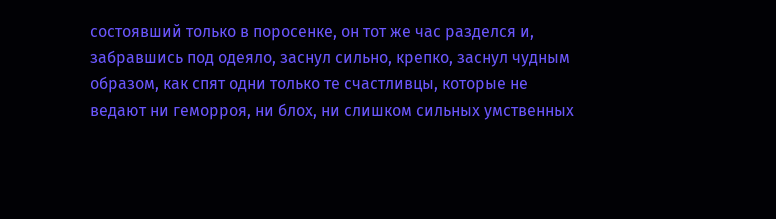состоявший только в поросенке, он тот же час разделся и, забравшись под одеяло, заснул сильно, крепко, заснул чудным образом, как спят одни только те счастливцы, которые не ведают ни геморроя, ни блох, ни слишком сильных умственных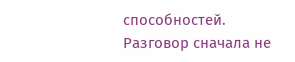способностей.
Разговор сначала не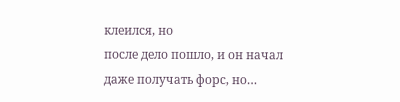клеился, но
после дело пошло, и он начал даже получать форс, но…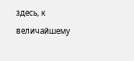здесь, к величайшему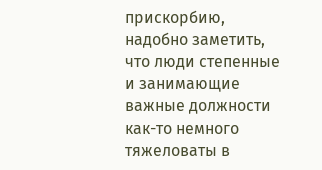прискорбию, надобно заметить, что люди степенные и занимающие важные должности как-то немного тяжеловаты в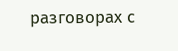разговорах с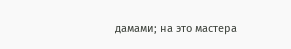дамами; на это мастера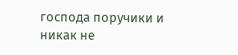господа поручики и никак не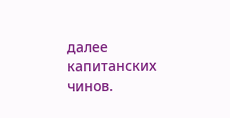далее капитанских чинов.